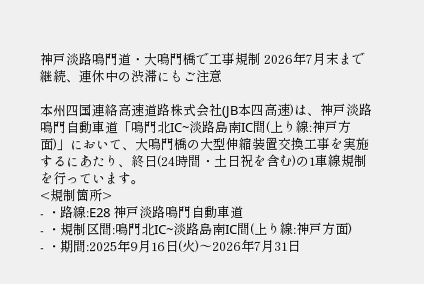神戸淡路鳴門道・大鳴門橋で工事規制 2026年7月末まで継続、連休中の渋滞にもご注意

本州四国連絡高速道路株式会社(JB本四高速)は、神戸淡路鳴門自動車道「鳴門北IC~淡路島南IC間(上り線:神戸方面)」において、大鳴門橋の大型伸縮装置交換工事を実施するにあたり、終日(24時間・土日祝を含む)の1車線規制を行っています。
<規制箇所>
- ・路線:E28 神戸淡路鳴門自動車道
- ・規制区間:鳴門北IC~淡路島南IC間(上り線:神戸方面)
- ・期間:2025年9月16日(火)〜2026年7月31日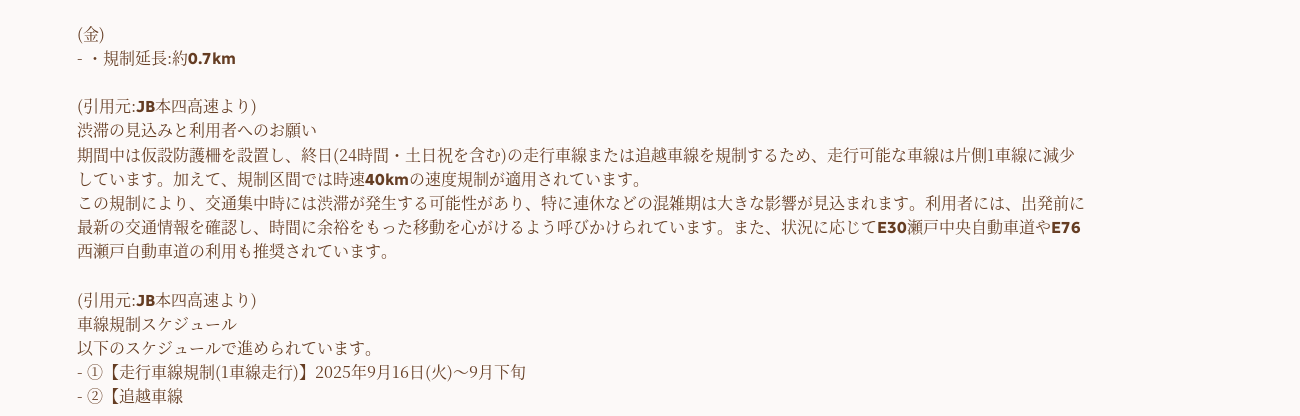(金)
- ・規制延長:約0.7km

(引用元:JB本四高速より)
渋滞の見込みと利用者へのお願い
期間中は仮設防護柵を設置し、終日(24時間・土日祝を含む)の走行車線または追越車線を規制するため、走行可能な車線は片側1車線に減少しています。加えて、規制区間では時速40kmの速度規制が適用されています。
この規制により、交通集中時には渋滞が発生する可能性があり、特に連休などの混雑期は大きな影響が見込まれます。利用者には、出発前に最新の交通情報を確認し、時間に余裕をもった移動を心がけるよう呼びかけられています。また、状況に応じてE30瀬戸中央自動車道やE76西瀬戸自動車道の利用も推奨されています。

(引用元:JB本四高速より)
車線規制スケジュール
以下のスケジュールで進められています。
- ①【走行車線規制(1車線走行)】2025年9月16日(火)〜9月下旬
- ②【追越車線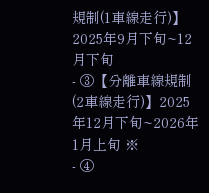規制(1車線走行)】2025年9月下旬~12月下旬
- ③【分離車線規制(2車線走行)】2025年12月下旬~2026年1月上旬 ※
- ④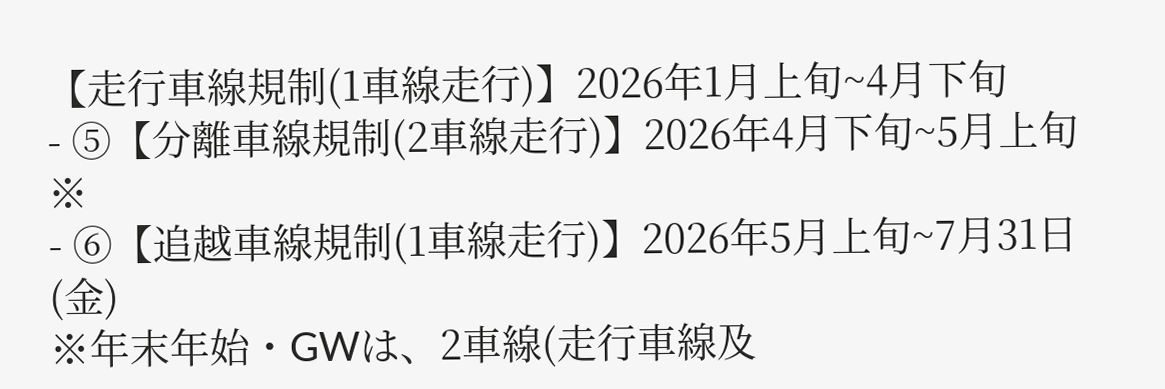【走行車線規制(1車線走行)】2026年1月上旬~4月下旬
- ⑤【分離車線規制(2車線走行)】2026年4月下旬~5月上旬 ※
- ⑥【追越車線規制(1車線走行)】2026年5月上旬~7月31日(金)
※年末年始・GWは、2車線(走行車線及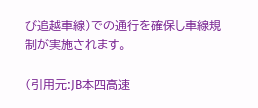び追越車線)での通行を確保し車線規制が実施されます。

(引用元:JB本四高速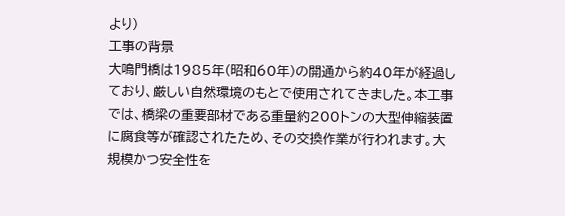より)
工事の背景
大鳴門橋は1985年(昭和60年)の開通から約40年が経過しており、厳しい自然環境のもとで使用されてきました。本工事では、橋梁の重要部材である重量約200トンの大型伸縮装置に腐食等が確認されたため、その交換作業が行われます。大規模かつ安全性を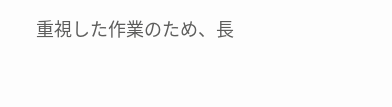重視した作業のため、長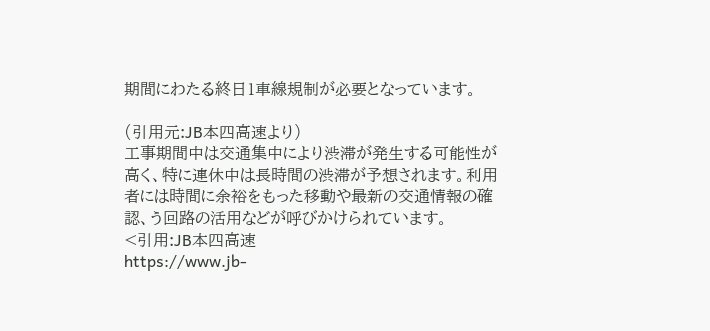期間にわたる終日1車線規制が必要となっています。

(引用元:JB本四高速より)
工事期間中は交通集中により渋滞が発生する可能性が高く、特に連休中は長時間の渋滞が予想されます。利用者には時間に余裕をもった移動や最新の交通情報の確認、う回路の活用などが呼びかけられています。
<引用:JB本四高速
https://www.jb-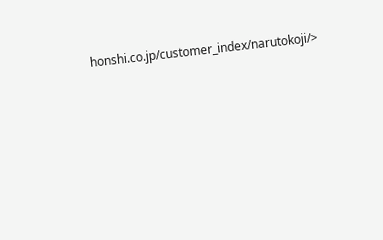honshi.co.jp/customer_index/narutokoji/>